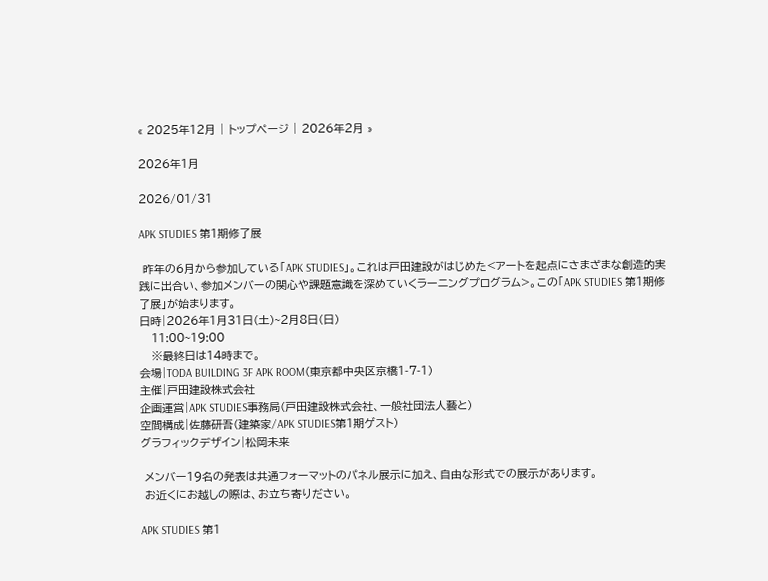« 2025年12月 | トップページ | 2026年2月 »

2026年1月

2026/01/31

APK STUDIES 第1期修了展

 昨年の6月から参加している「APK STUDIES」。これは戸田建設がはじめた<アートを起点にさまざまな創造的実践に出合い、参加メンバーの関心や課題意識を深めていくラーニングプログラム>。この「APK STUDIES 第1期修了展」が始まります。
日時|2026年1月31日(土)~2月8日(日)
   11:00~19:00
   ※最終日は14時まで。
会場|TODA BUILDING 3F APK ROOM(東京都中央区京橋1-7-1)
主催|戸田建設株式会社
企画運営|APK STUDIES事務局(戸田建設株式会社、一般社団法人藝と)
空間構成|佐藤研吾(建築家/APK STUDIES第1期ゲスト)
グラフィックデザイン|松岡未来

 メンバー19名の発表は共通フォーマットのパネル展示に加え、自由な形式での展示があります。
 お近くにお越しの際は、お立ち寄りださい。

APK STUDIES 第1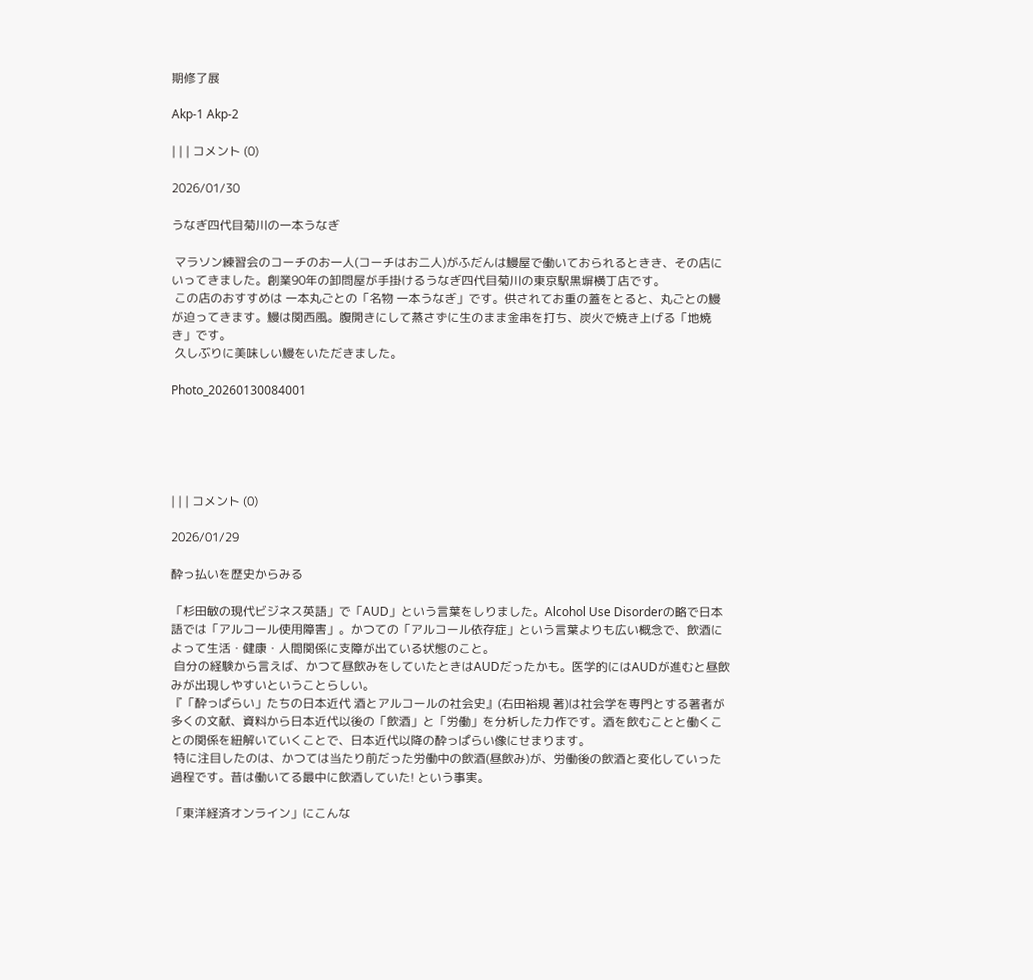期修了展

Akp-1 Akp-2

| | | コメント (0)

2026/01/30

うなぎ四代目菊川の一本うなぎ

 マラソン練習会のコーチのお一人(コーチはお二人)がふだんは鰻屋で働いておられるときき、その店にいってきました。創業90年の卸問屋が手掛けるうなぎ四代目菊川の東京駅黒塀横丁店です。
 この店のおすすめは 一本丸ごとの「名物 一本うなぎ」です。供されてお重の蓋をとると、丸ごとの鰻が迫ってきます。鰻は関西風。腹開きにして蒸さずに生のまま金串を打ち、炭火で焼き上げる「地焼き」です。
 久しぶりに美味しい鰻をいただきました。

Photo_20260130084001





| | | コメント (0)

2026/01/29

酔っ払いを歴史からみる

「杉田敏の現代ビジネス英語」で「AUD」という言葉をしりました。Alcohol Use Disorderの略で日本語では「アルコール使用障害」。かつての「アルコール依存症」という言葉よりも広い概念で、飲酒によって生活・健康・人間関係に支障が出ている状態のこと。
 自分の経験から言えば、かつて昼飲みをしていたときはAUDだったかも。医学的にはAUDが進むと昼飲みが出現しやすいということらしい。
『「酔っぱらい」たちの日本近代 酒とアルコールの社会史』(右田裕規 著)は社会学を専門とする著者が多くの文献、資料から日本近代以後の「飲酒」と「労働」を分析した力作です。酒を飲むことと働くことの関係を紐解いていくことで、日本近代以降の酔っぱらい像にせまります。
 特に注目したのは、かつては当たり前だった労働中の飲酒(昼飲み)が、労働後の飲酒と変化していった過程です。昔は働いてる最中に飲酒していた! という事実。

「東洋経済オンライン」にこんな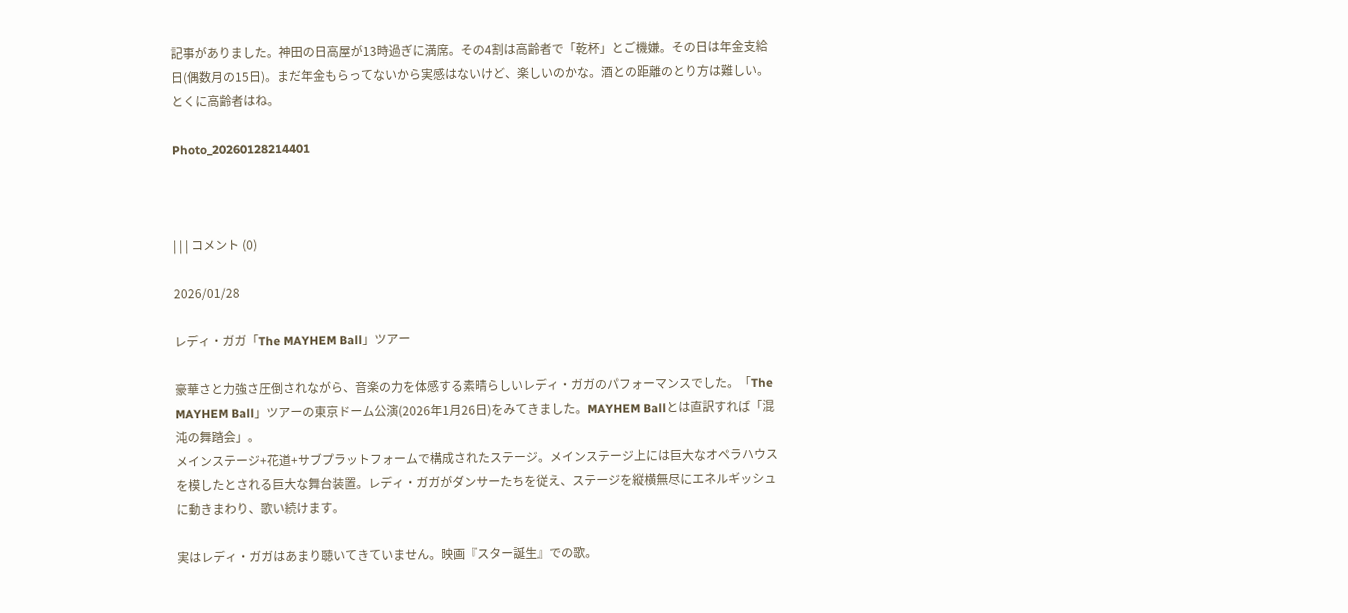記事がありました。神田の日高屋が13時過ぎに満席。その4割は高齢者で「乾杯」とご機嫌。その日は年金支給日(偶数月の15日)。まだ年金もらってないから実感はないけど、楽しいのかな。酒との距離のとり方は難しい。とくに高齢者はね。

Photo_20260128214401



| | | コメント (0)

2026/01/28

レディ・ガガ「The MAYHEM Ball」ツアー

豪華さと力強さ圧倒されながら、音楽の力を体感する素晴らしいレディ・ガガのパフォーマンスでした。「The MAYHEM Ball」ツアーの東京ドーム公演(2026年1月26日)をみてきました。MAYHEM Ballとは直訳すれば「混沌の舞踏会」。
メインステージ+花道+サブプラットフォームで構成されたステージ。メインステージ上には巨大なオペラハウスを模したとされる巨大な舞台装置。レディ・ガガがダンサーたちを従え、ステージを縦横無尽にエネルギッシュに動きまわり、歌い続けます。

実はレディ・ガガはあまり聴いてきていません。映画『スター誕生』での歌。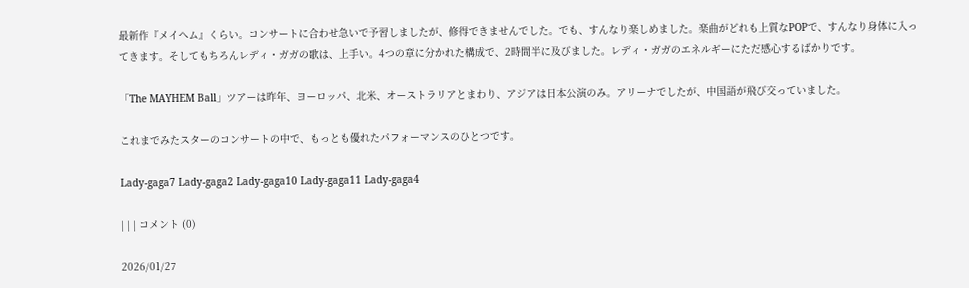最新作『メイへム』くらい。コンサートに合わせ急いで予習しましたが、修得できませんでした。でも、すんなり楽しめました。楽曲がどれも上質なPOPで、すんなり身体に入ってきます。そしてもちろんレディ・ガガの歌は、上手い。4つの章に分かれた構成で、2時間半に及びました。レディ・ガガのエネルギーにただ感心するばかりです。

「The MAYHEM Ball」ツアーは昨年、ヨーロッパ、北米、オーストラリアとまわり、アジアは日本公演のみ。アリーナでしたが、中国語が飛び交っていました。

これまでみたスターのコンサートの中で、もっとも優れたパフォーマンスのひとつです。

Lady-gaga7 Lady-gaga2 Lady-gaga10 Lady-gaga11 Lady-gaga4

| | | コメント (0)

2026/01/27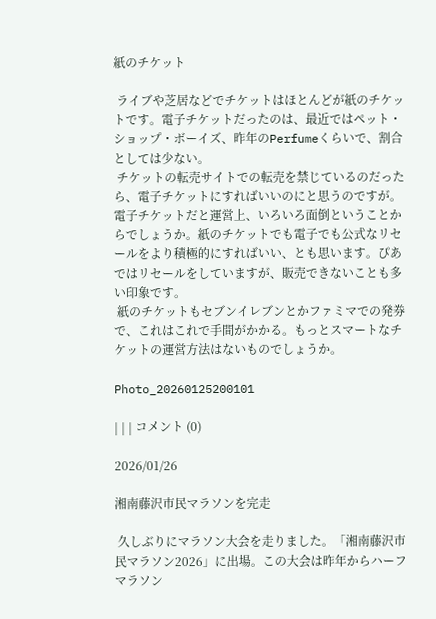紙のチケット

 ライブや芝居などでチケットはほとんどが紙のチケットです。電子チケットだったのは、最近ではペット・ショップ・ボーイズ、昨年のPerfumeくらいで、割合としては少ない。
 チケットの転売サイトでの転売を禁じているのだったら、電子チケットにすればいいのにと思うのですが。電子チケットだと運営上、いろいろ面倒ということからでしょうか。紙のチケットでも電子でも公式なリセールをより積極的にすればいい、とも思います。ぴあではリセールをしていますが、販売できないことも多い印象です。
 紙のチケットもセブンイレブンとかファミマでの発券で、これはこれで手間がかかる。もっとスマートなチケットの運営方法はないものでしょうか。

Photo_20260125200101

| | | コメント (0)

2026/01/26

湘南藤沢市民マラソンを完走

 久しぶりにマラソン大会を走りました。「湘南藤沢市民マラソン2026」に出場。この大会は昨年からハーフマラソン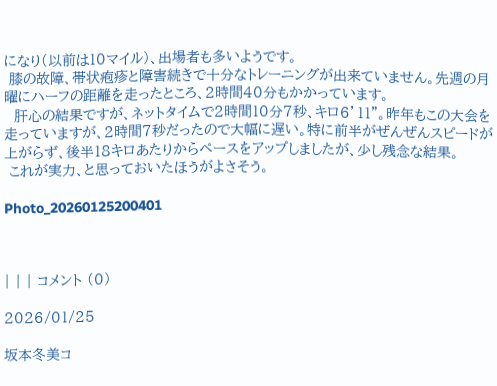になり(以前は10マイル)、出場者も多いようです。
 膝の故障、帯状疱疹と障害続きで十分なトレーニングが出来ていません。先週の月曜にハーフの距離を走ったところ、2時間40分もかかっています。
  肝心の結果ですが、ネットタイムで2時間10分7秒、キロ6’11”。昨年もこの大会を走っていますが、2時間7秒だったので大幅に遅い。特に前半がぜんぜんスピードが上がらず、後半18キロあたりからペースをアップしましたが、少し残念な結果。
 これが実力、と思っておいたほうがよさそう。

Photo_20260125200401



| | | コメント (0)

2026/01/25

坂本冬美コ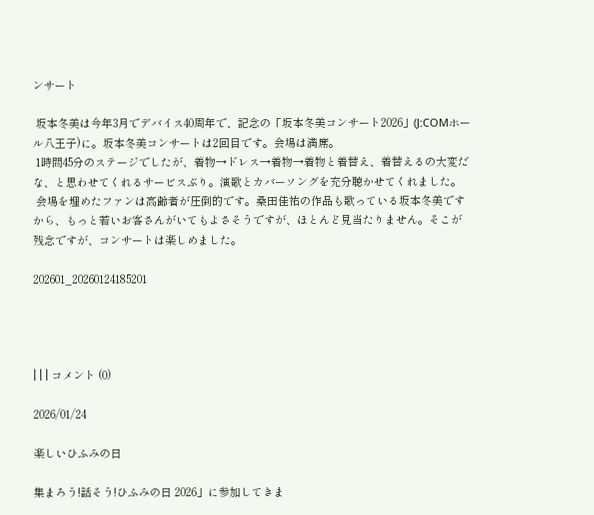ンサート

 坂本冬美は今年3月でデバイス40周年で、記念の「坂本冬美コンサート2026」(J:COMホール八王子)に。坂本冬美コンサートは2回目です。会場は満席。
 1時間45分のステージでしたが、着物→ドレス→着物→着物と着替え、着替えるの大変だな、と思わせてくれるサービスぶり。演歌とカバーソングを充分聴かせてくれました。
 会場を埋めたファンは高齢者が圧倒的です。桑田佳祐の作品も歌っている坂本冬美ですから、もっと若いお客さんがいてもよさそうですが、ほとんど見当たりません。そこが残念ですが、コンサートは楽しめました。

202601_20260124185201




| | | コメント (0)

2026/01/24

楽しいひふみの日

集まろう!話そう!ひふみの日 2026」に参加してきま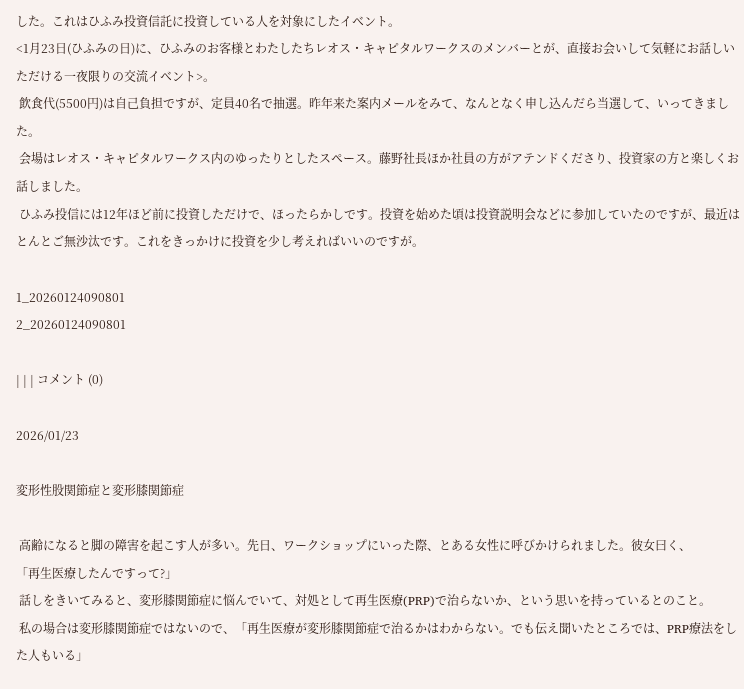した。これはひふみ投資信託に投資している人を対象にしたイベント。
<1月23日(ひふみの日)に、ひふみのお客様とわたしたちレオス・キャピタルワークスのメンバーとが、直接お会いして気軽にお話しいただける一夜限りの交流イベント>。
 飲食代(5500円)は自己負担ですが、定員40名で抽選。昨年来た案内メールをみて、なんとなく申し込んだら当選して、いってきました。
 会場はレオス・キャピタルワークス内のゆったりとしたスペース。藤野社長ほか社員の方がアテンドくださり、投資家の方と楽しくお話しました。
 ひふみ投信には12年ほど前に投資しただけで、ほったらかしです。投資を始めた頃は投資説明会などに参加していたのですが、最近はとんとご無沙汰です。これをきっかけに投資を少し考えればいいのですが。

1_20260124090801
2_20260124090801

| | | コメント (0)

2026/01/23

変形性股関節症と変形膝関節症

 高齢になると脚の障害を起こす人が多い。先日、ワークショップにいった際、とある女性に呼びかけられました。彼女曰く、
「再生医療したんですって?」
 話しをきいてみると、変形膝関節症に悩んでいて、対処として再生医療(PRP)で治らないか、という思いを持っているとのこと。
 私の場合は変形膝関節症ではないので、「再生医療が変形膝関節症で治るかはわからない。でも伝え聞いたところでは、PRP療法をした人もいる」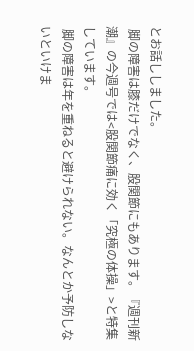とお話ししました。
 脚の障害は膝だけでなく、股関節にもあります。『週刊新潮』の今週号では<股関節痛に効く「究極の体操」>と特集しています。
 脚の障害は年を重ねると避けられない。なんとか予防しないといけま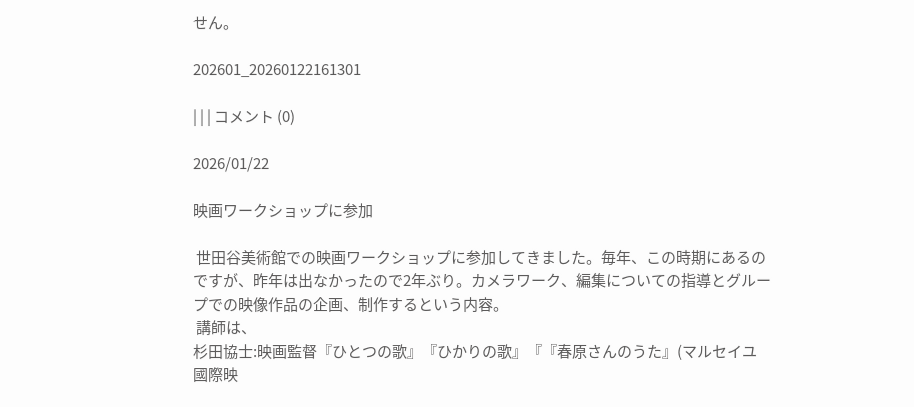せん。

202601_20260122161301

| | | コメント (0)

2026/01/22

映画ワークショップに参加

 世田谷美術館での映画ワークショップに参加してきました。毎年、この時期にあるのですが、昨年は出なかったので2年ぶり。カメラワーク、編集についての指導とグループでの映像作品の企画、制作するという内容。
 講師は、
杉田協士:映画監督『ひとつの歌』『ひかりの歌』『『春原さんのうた』(マルセイユ國際映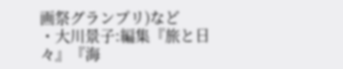画祭グランプリ)など
・大川景子:編集『旅と日々』『海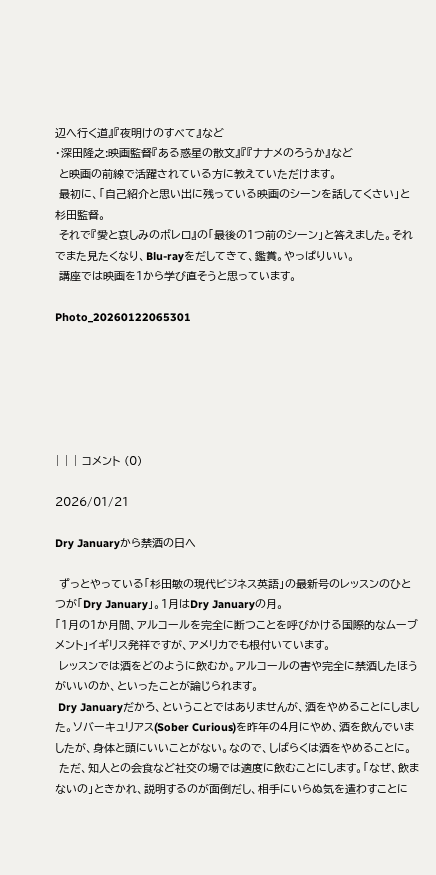辺へ行く道』『夜明けのすべて』など
・深田隆之:映画監督『ある惑星の散文』『『ナナメのろうか』など
 と映画の前線で活躍されている方に教えていただけます。
 最初に、「自己紹介と思い出に残っている映画のシーンを話してくさい」と杉田監督。
 それで『愛と哀しみのボレロ』の「最後の1つ前のシーン」と答えました。それでまた見たくなり、Blu-rayをだしてきて、鑑賞。やっぱりいい。
 講座では映画を1から学び直そうと思っています。

Photo_20260122065301






| | | コメント (0)

2026/01/21

Dry Januaryから禁酒の日へ

 ずっとやっている「杉田敏の現代ビジネス英語」の最新号のレッスンのひとつが「Dry January」。1月はDry Januaryの月。
「1月の1か月間、アルコールを完全に断つことを呼びかける国際的なムーブメント」イギリス発祥ですが、アメリカでも根付いています。
 レッスンでは酒をどのように飲むか。アルコールの害や完全に禁酒したほうがいいのか、といったことが論じられます。
 Dry Januaryだかろ、ということではありませんが、酒をやめることにしました。ソバーキュリアス(Sober Curious)を昨年の4月にやめ、酒を飲んでいましたが、身体と頭にいいことがない。なので、しばらくは酒をやめることに。
 ただ、知人との会食など社交の場では適度に飲むことにします。「なぜ、飲まないの」ときかれ、説明するのが面倒だし、相手にいらぬ気を遣わすことに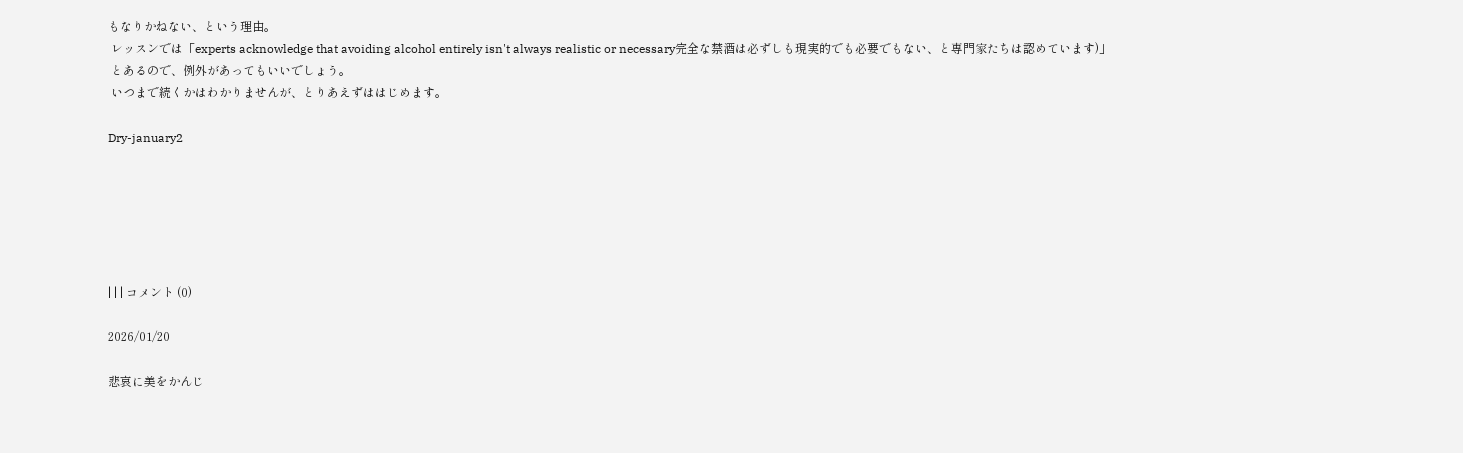もなりかねない、という理由。
 レッスンでは「experts acknowledge that avoiding alcohol entirely isn't always realistic or necessary完全な禁酒は必ずしも現実的でも必要でもない、と専門家たちは認めています)」
 とあるので、例外があってもいいでしょう。
 いつまで続くかはわかりませんが、とりあえずははじめます。

Dry-january2






| | | コメント (0)

2026/01/20

悲哀に美をかんじ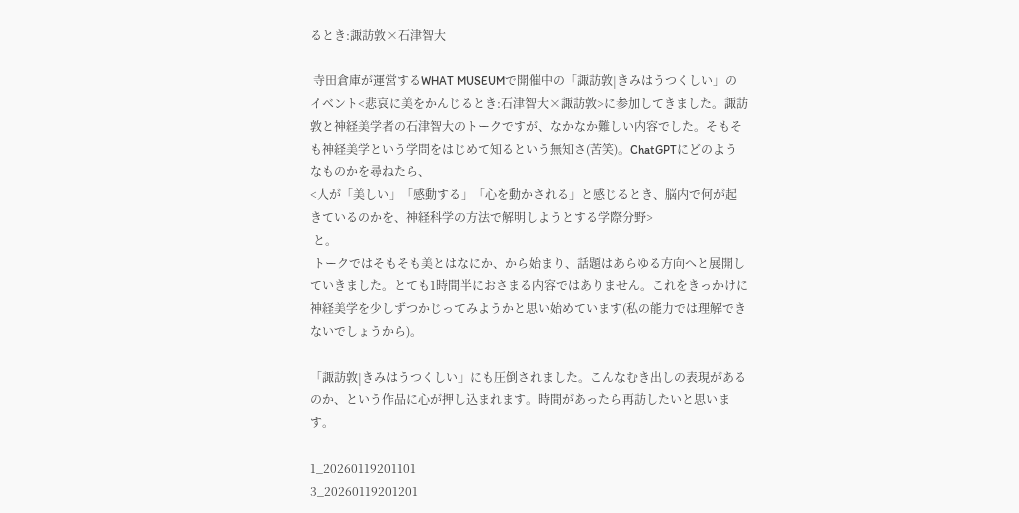るとき:諏訪敦×石津智大

 寺田倉庫が運営するWHAT MUSEUMで開催中の「諏訪敦|きみはうつくしい」のイベント<悲哀に美をかんじるとき:石津智大×諏訪敦>に参加してきました。諏訪敦と神経美学者の石津智大のトークですが、なかなか難しい内容でした。そもそも神経美学という学問をはじめて知るという無知さ(苦笑)。ChatGPTにどのようなものかを尋ねたら、
<人が「美しい」「感動する」「心を動かされる」と感じるとき、脳内で何が起きているのかを、神経科学の方法で解明しようとする学際分野>
 と。
 トークではそもそも美とはなにか、から始まり、話題はあらゆる方向へと展開していきました。とても1時間半におさまる内容ではありません。これをきっかけに神経美学を少しずつかじってみようかと思い始めています(私の能力では理解できないでしょうから)。

「諏訪敦|きみはうつくしい」にも圧倒されました。こんなむき出しの表現があるのか、という作品に心が押し込まれます。時間があったら再訪したいと思います。

1_20260119201101
3_20260119201201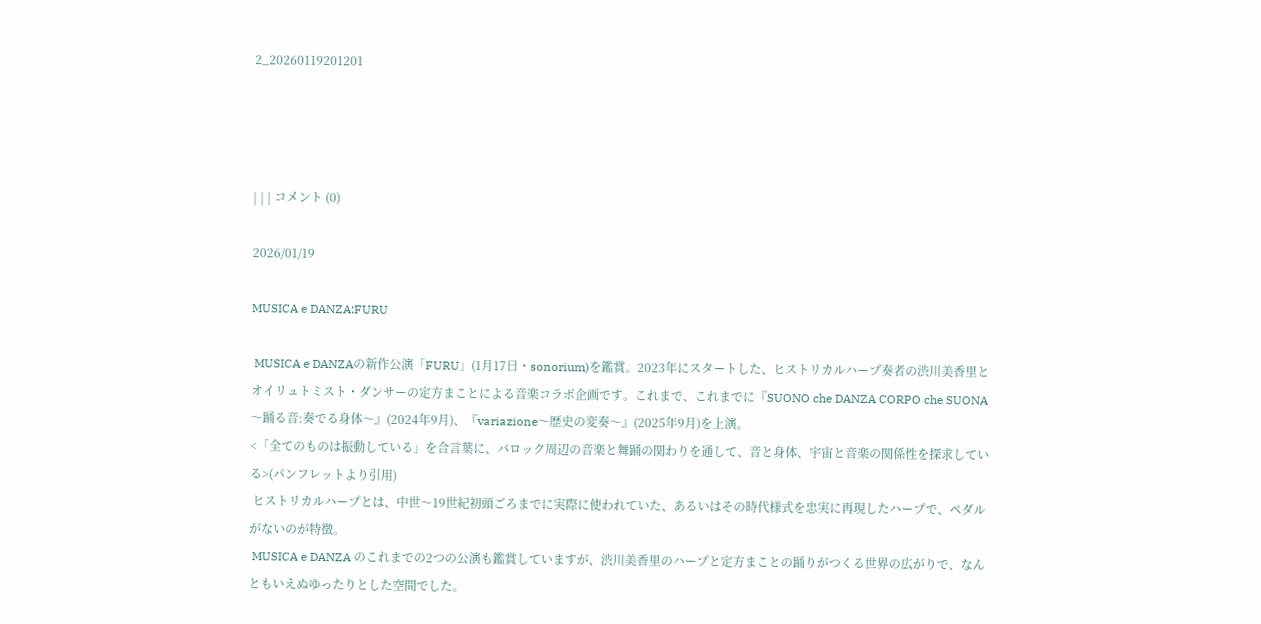2_20260119201201




| | | コメント (0)

2026/01/19

MUSICA e DANZA:FURU

 MUSICA e DANZAの新作公演「FURU」(1月17日・sonorium)を鑑賞。2023年にスタートした、ヒストリカルハープ奏者の渋川美香里とオイリュトミスト・ダンサーの定方まことによる音楽コラボ企画です。これまで、これまでに『SUONO che DANZA CORPO che SUONA 〜踊る音:奏でる身体〜』(2024年9月)、『variazione〜歴史の変奏〜』(2025年9月)を上演。
<「全てのものは振動している」を合言葉に、バロック周辺の音楽と舞踊の関わりを通して、音と身体、宇宙と音楽の関係性を探求している>(パンフレットより引用)
 ヒストリカルハープとは、中世〜19世紀初頭ごろまでに実際に使われていた、あるいはその時代様式を忠実に再現したハープで、ペダルがないのが特徴。
 MUSICA e DANZA のこれまでの2つの公演も鑑賞していますが、渋川美香里のハープと定方まことの踊りがつくる世界の広がりで、なんともいえぬゆったりとした空間でした。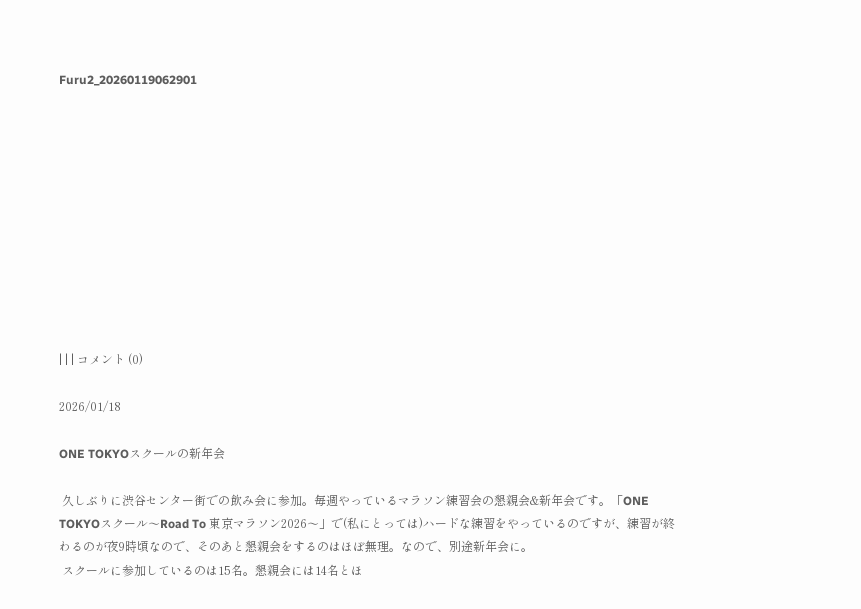Furu2_20260119062901











| | | コメント (0)

2026/01/18

ONE TOKYOスクールの新年会

 久しぶりに渋谷センター街での飲み会に参加。毎週やっているマラソン練習会の懇親会&新年会です。「ONE TOKYOスクール〜Road To 東京マラソン2026〜」で(私にとっては)ハードな練習をやっているのですが、練習が終わるのが夜9時頃なので、そのあと懇親会をするのはほぼ無理。なので、別途新年会に。
 スクールに参加しているのは15名。懇親会には14名とほ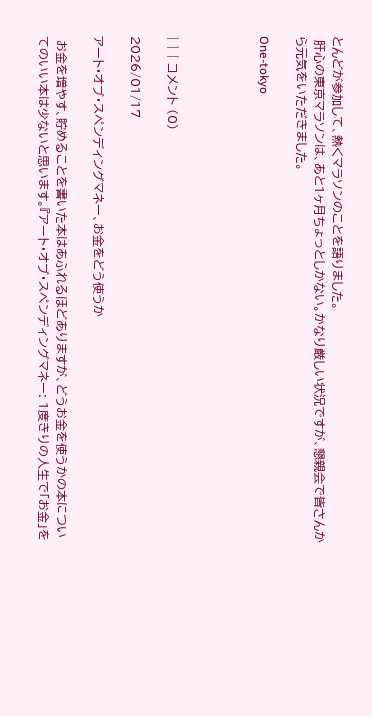とんどが参加して、熱くマラソンのことを語りました。
 肝心の東京マラソンは、あと1ヶ月ちょっとしかない。かなり厳しい状況ですが、懇親会で皆さんから元気をいただきました。

One-tokyo




| | | コメント (0)

2026/01/17

アート・オブ・スペンディングマネー、お金をどう使うか

 お金を増やす、貯めることを書いた本はあふれるほどありますが、どうお金を使うかの本についてのいい本は少ないと思います。『アート・オブ・スペンディングマネー: 1度きりの人生で「お金」を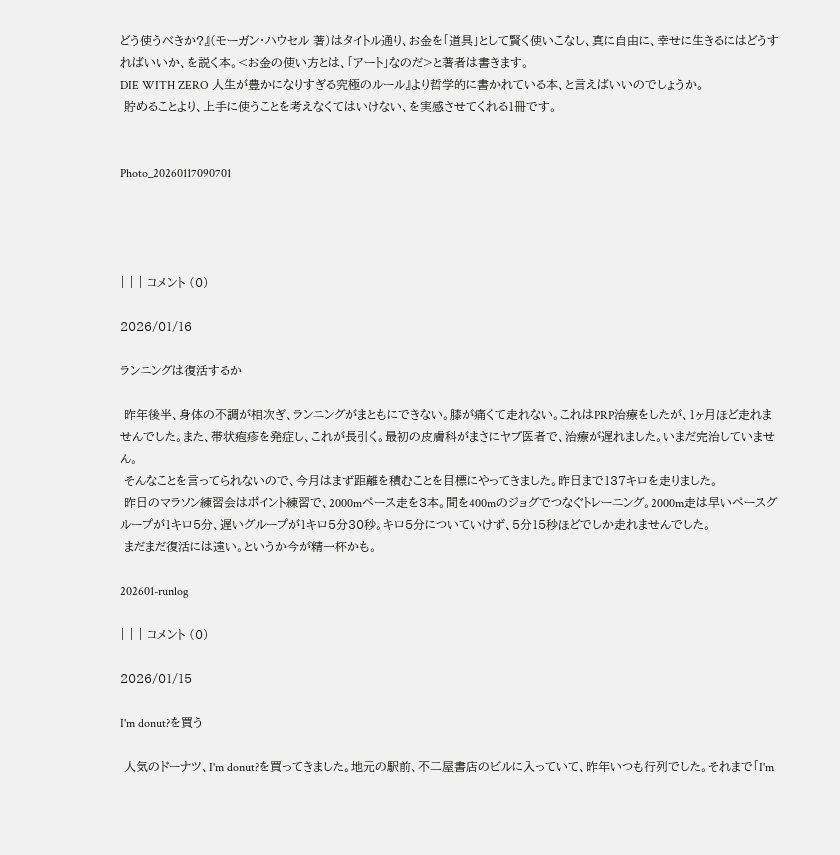どう使うべきか?』(モーガン・ハウセル 著)はタイトル通り、お金を「道具」として賢く使いこなし、真に自由に、幸せに生きるにはどうすればいいか、を説く本。<お金の使い方とは、「アート」なのだ>と著者は書きます。
DIE WITH ZERO 人生が豊かになりすぎる究極のルール』より哲学的に書かれている本、と言えばいいのでしょうか。
 貯めることより、上手に使うことを考えなくてはいけない、を実感させてくれる1冊です。


Photo_20260117090701




| | | コメント (0)

2026/01/16

ランニングは復活するか

 昨年後半、身体の不調が相次ぎ、ランニングがまともにできない。膝が痛くて走れない。これはPRP治療をしたが、1ヶ月ほど走れませんでした。また、帯状疱疹を発症し、これが長引く。最初の皮膚科がまさにヤブ医者で、治療が遅れました。いまだ完治していません。
 そんなことを言ってられないので、今月はまず距離を積むことを目標にやってきました。昨日まで137キロを走りました。
 昨日のマラソン練習会はポイント練習で、2000mペース走を3本。間を400mのジョグでつなぐトレーニング。2000m走は早いペースグループが1キロ5分、遅いグループが1キロ5分30秒。キロ5分についていけず、5分15秒ほどでしか走れませんでした。
 まだまだ復活には遠い。というか今が精一杯かも。

202601-runlog

| | | コメント (0)

2026/01/15

I'm donut?を買う

 人気のドーナツ、I'm donut?を買ってきました。地元の駅前、不二屋書店のビルに入っていて、昨年いつも行列でした。それまで「I'm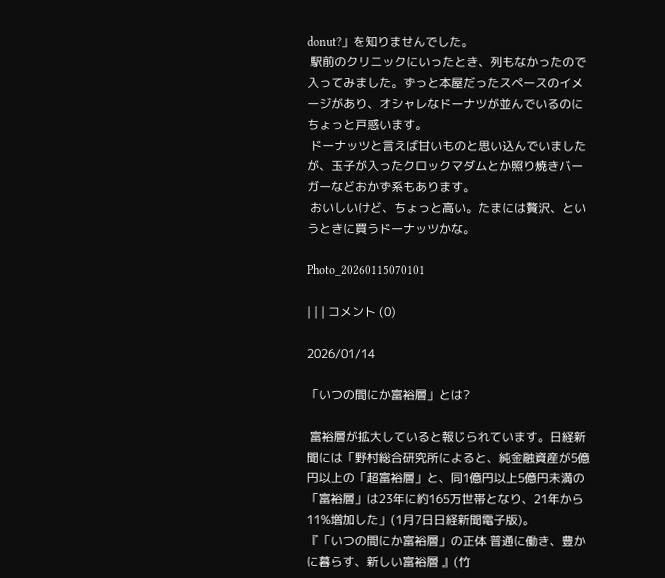donut?」を知りませんでした。
 駅前のクリニックにいったとき、列もなかったので入ってみました。ずっと本屋だったスペースのイメージがあり、オシャレなドーナツが並んでいるのにちょっと戸惑います。
 ドーナッツと言えば甘いものと思い込んでいましたが、玉子が入ったクロックマダムとか照り焼きバーガーなどおかず系もあります。
 おいしいけど、ちょっと高い。たまには贅沢、というときに買うドーナッツかな。

Photo_20260115070101

| | | コメント (0)

2026/01/14

「いつの間にか富裕層」とは?

 富裕層が拡大していると報じられています。日経新聞には「野村総合研究所によると、純金融資産が5億円以上の「超富裕層」と、同1億円以上5億円未満の「富裕層」は23年に約165万世帯となり、21年から11%増加した」(1月7日日経新聞電子版)。
『「いつの間にか富裕層」の正体 普通に働き、豊かに暮らす、新しい富裕層 』(竹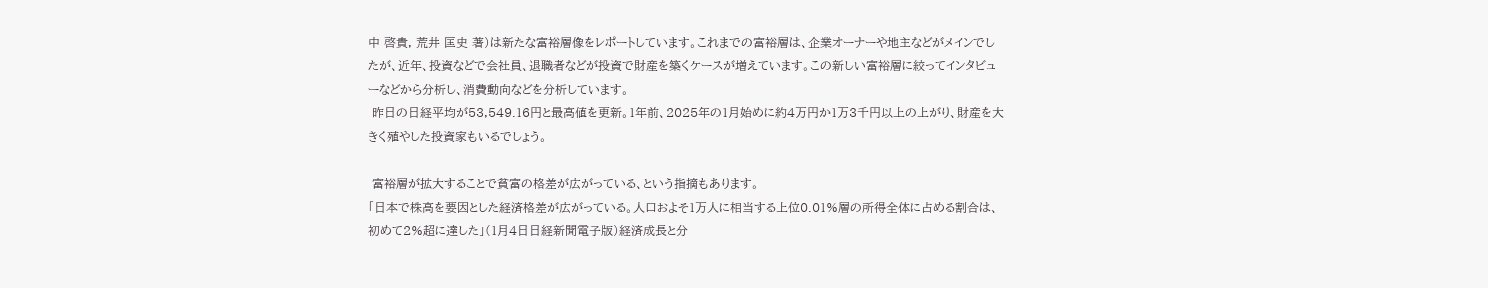中 啓貴, 荒井 匡史 著)は新たな富裕層像をレポートしています。これまでの富裕層は、企業オーナーや地主などがメインでしたが、近年、投資などで会社員、退職者などが投資で財産を築くケースが増えています。この新しい富裕層に絞ってインタビューなどから分析し、消費動向などを分析しています。
 昨日の日経平均が53,549.16円と最高値を更新。1年前、2025年の1月始めに約4万円か1万3千円以上の上がり、財産を大きく殖やした投資家もいるでしょう。

 富裕層が拡大することで貧富の格差が広がっている、という指摘もあります。
「日本で株高を要因とした経済格差が広がっている。人口およそ1万人に相当する上位0.01%層の所得全体に占める割合は、初めて2%超に達した」(1月4日日経新聞電子版)経済成長と分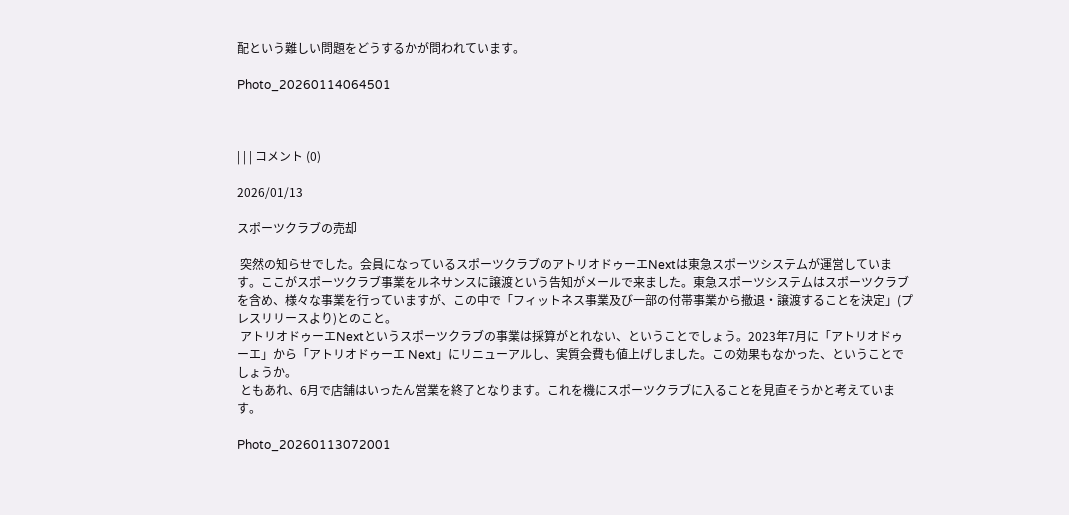配という難しい問題をどうするかが問われています。

Photo_20260114064501



| | | コメント (0)

2026/01/13

スポーツクラブの売却

 突然の知らせでした。会員になっているスポーツクラブのアトリオドゥーエNextは東急スポーツシステムが運営しています。ここがスポーツクラブ事業をルネサンスに譲渡という告知がメールで来ました。東急スポーツシステムはスポーツクラブを含め、様々な事業を行っていますが、この中で「フィットネス事業及び一部の付帯事業から撤退・譲渡することを決定」(プレスリリースより)とのこと。
 アトリオドゥーエNextというスポーツクラブの事業は採算がとれない、ということでしょう。2023年7月に「アトリオドゥーエ」から「アトリオドゥーエ Next」にリニューアルし、実質会費も値上げしました。この効果もなかった、ということでしょうか。
 ともあれ、6月で店舗はいったん営業を終了となります。これを機にスポーツクラブに入ることを見直そうかと考えています。

Photo_20260113072001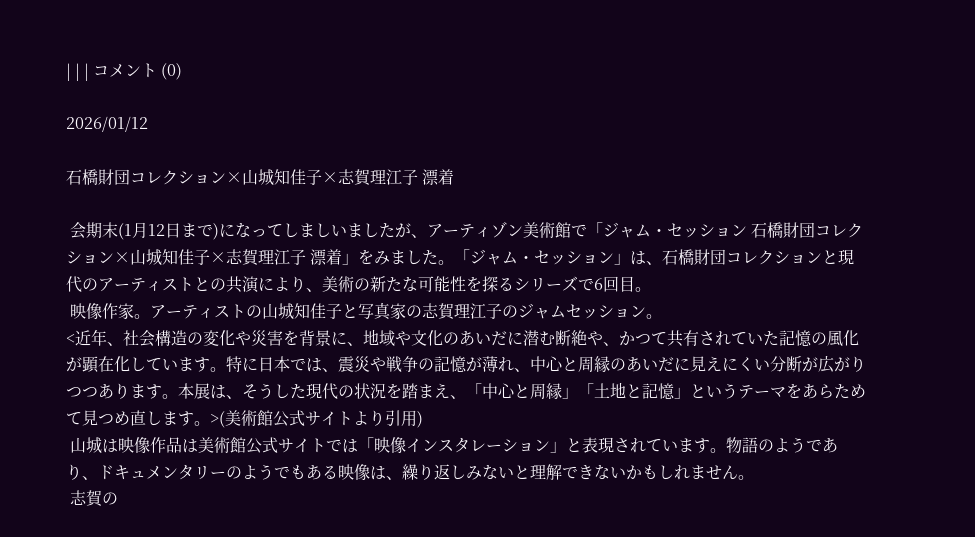| | | コメント (0)

2026/01/12

石橋財団コレクション×山城知佳子×志賀理江子 漂着

 会期末(1月12日まで)になってしましいましたが、アーティゾン美術館で「ジャム・セッション 石橋財団コレクション×山城知佳子×志賀理江子 漂着」をみました。「ジャム・セッション」は、石橋財団コレクションと現代のアーティストとの共演により、美術の新たな可能性を探るシリーズで6回目。
 映像作家。アーティストの山城知佳子と写真家の志賀理江子のジャムセッション。
<近年、社会構造の変化や災害を背景に、地域や文化のあいだに潜む断絶や、かつて共有されていた記憶の風化が顕在化しています。特に日本では、震災や戦争の記憶が薄れ、中心と周縁のあいだに見えにくい分断が広がりつつあります。本展は、そうした現代の状況を踏まえ、「中心と周縁」「土地と記憶」というテーマをあらためて見つめ直します。>(美術館公式サイトより引用)
 山城は映像作品は美術館公式サイトでは「映像インスタレーション」と表現されています。物語のようであり、ドキュメンタリーのようでもある映像は、繰り返しみないと理解できないかもしれません。
 志賀の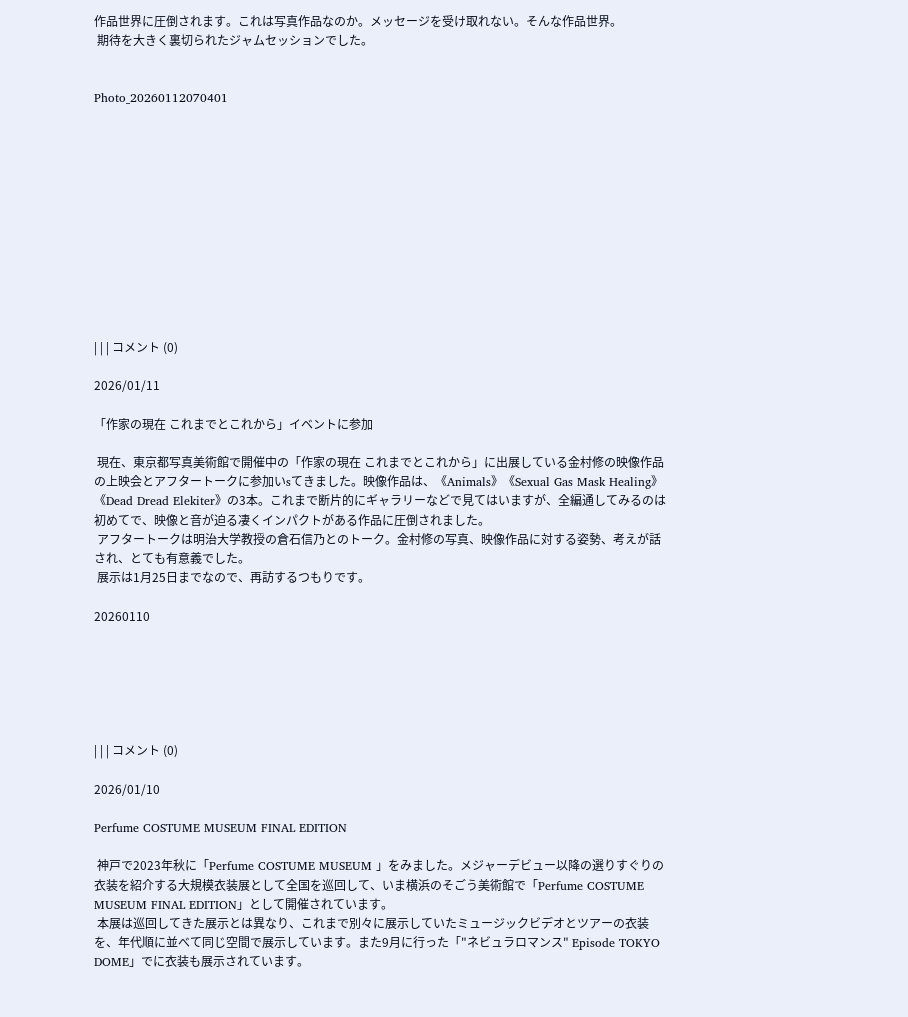作品世界に圧倒されます。これは写真作品なのか。メッセージを受け取れない。そんな作品世界。
 期待を大きく裏切られたジャムセッションでした。


Photo_20260112070401












| | | コメント (0)

2026/01/11

「作家の現在 これまでとこれから」イベントに参加

 現在、東京都写真美術館で開催中の「作家の現在 これまでとこれから」に出展している金村修の映像作品の上映会とアフタートークに参加いsてきました。映像作品は、《Animals》《Sexual Gas Mask Healing》《Dead Dread Elekiter》の3本。これまで断片的にギャラリーなどで見てはいますが、全編通してみるのは初めてで、映像と音が迫る凄くインパクトがある作品に圧倒されました。
 アフタートークは明治大学教授の倉石信乃とのトーク。金村修の写真、映像作品に対する姿勢、考えが話され、とても有意義でした。
 展示は1月25日までなので、再訪するつもりです。

20260110






| | | コメント (0)

2026/01/10

Perfume COSTUME MUSEUM FINAL EDITION

 神戸で2023年秋に「Perfume COSTUME MUSEUM 」をみました。メジャーデビュー以降の選りすぐりの衣装を紹介する大規模衣装展として全国を巡回して、いま横浜のそごう美術館で「Perfume COSTUME MUSEUM FINAL EDITION」として開催されています。
 本展は巡回してきた展示とは異なり、これまで別々に展示していたミュージックビデオとツアーの衣装を、年代順に並べて同じ空間で展示しています。また9月に行った「"ネビュラロマンス" Episode TOKYO DOME」でに衣装も展示されています。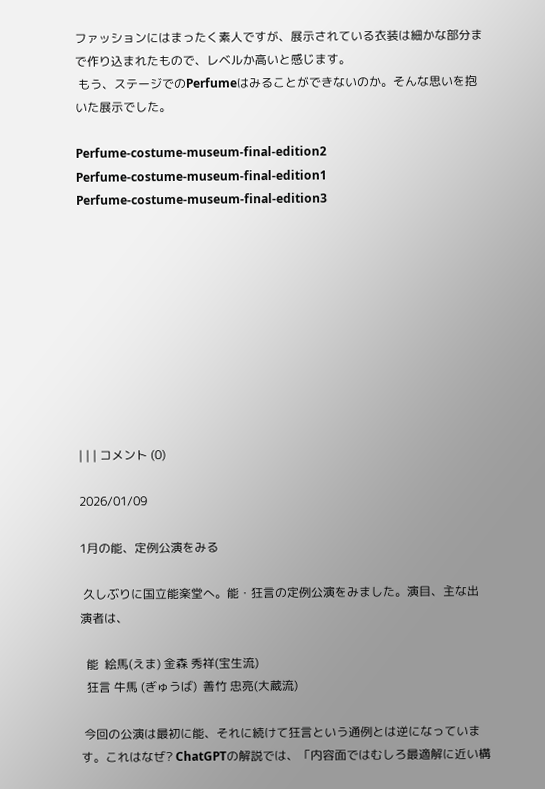ファッションにはまったく素人ですが、展示されている衣装は細かな部分まで作り込まれたもので、レベルか高いと感じます。
 もう、ステージでのPerfumeはみることができないのか。そんな思いを抱いた展示でした。

Perfume-costume-museum-final-edition2
Perfume-costume-museum-final-edition1
Perfume-costume-museum-final-edition3










| | | コメント (0)

2026/01/09

1月の能、定例公演をみる

 久しぶりに国立能楽堂へ。能・狂言の定例公演をみました。演目、主な出演者は、

  能  絵馬(えま) 金森 秀祥(宝生流)
  狂言 牛馬 (ぎゅうば)  善竹 忠亮(大蔵流)

 今回の公演は最初に能、それに続けて狂言という通例とは逆になっています。これはなぜ? ChatGPTの解説では、「内容面ではむしろ最適解に近い構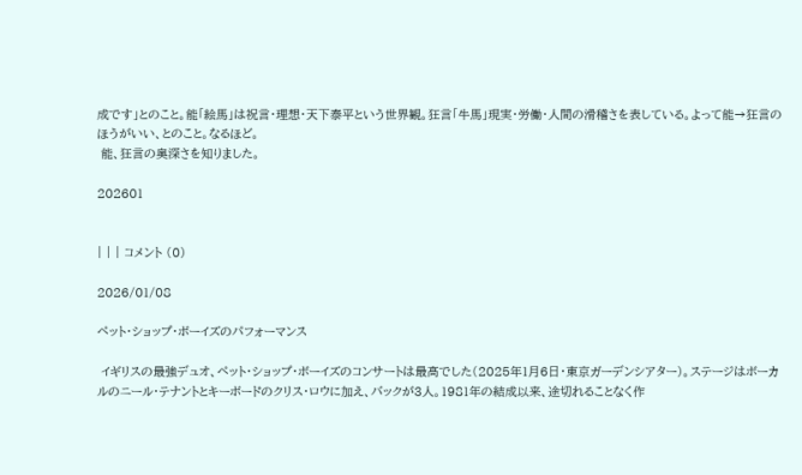成です」とのこと。能「絵馬」は祝言・理想・天下泰平という世界観。狂言「牛馬」現実・労働・人間の滑稽さを表している。よって能→狂言のほうがいい、とのこと。なるほど。
 能、狂言の奥深さを知りました。

202601


| | | コメント (0)

2026/01/08

ペット・ショップ・ボーイズのパフォーマンス

 イギリスの最強デュオ、ペット・ショップ・ボーイズのコンサートは最高でした(2025年1月6日・東京ガーデンシアター)。ステージはボーカルのニール・テナントとキーボードのクリス・ロウに加え、バックが3人。1981年の結成以来、途切れることなく作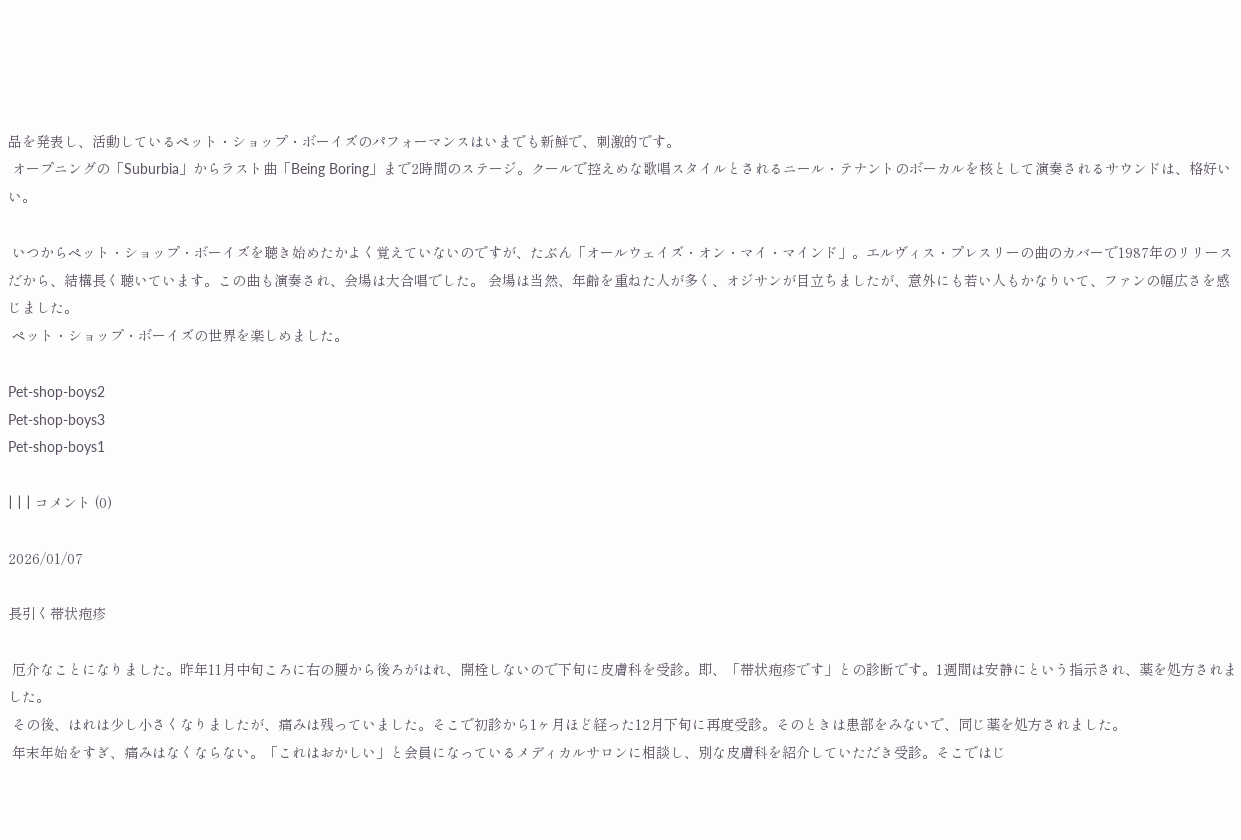品を発表し、活動しているペット・ショップ・ボーイズのパフォーマンスはいまでも新鮮で、刺激的です。
 オープニングの「Suburbia」からラスト曲「Being Boring」まで2時間のステージ。クールで控えめな歌唱スタイルとされるニール・テナントのボーカルを核として演奏されるサウンドは、格好いい。

 いつからペット・ショップ・ボーイズを聴き始めたかよく覚えていないのですが、たぶん「オールウェイズ・オン・マイ・マインド」。エルヴィス・プレスリーの曲のカバーで1987年のリリースだから、結構長く聴いています。この曲も演奏され、会場は大合唱でした。 会場は当然、年齢を重ねた人が多く、オジサンが目立ちましたが、意外にも若い人もかなりいて、ファンの幅広さを感じました。
 ペット・ショップ・ボーイズの世界を楽しめました。

Pet-shop-boys2
Pet-shop-boys3
Pet-shop-boys1

| | | コメント (0)

2026/01/07

長引く帯状疱疹

 厄介なことになりました。昨年11月中旬ころに右の腰から後ろがはれ、開栓しないので下旬に皮膚科を受診。即、「帯状疱疹です」との診断です。1週間は安静にという指示され、薬を処方されました。
 その後、はれは少し小さくなりましたが、痛みは残っていました。そこで初診から1ヶ月ほど経った12月下旬に再度受診。そのときは患部をみないで、同じ薬を処方されました。
 年末年始をすぎ、痛みはなくならない。「これはおかしい」と会員になっているメディカルサロンに相談し、別な皮膚科を紹介していただき受診。そこではじ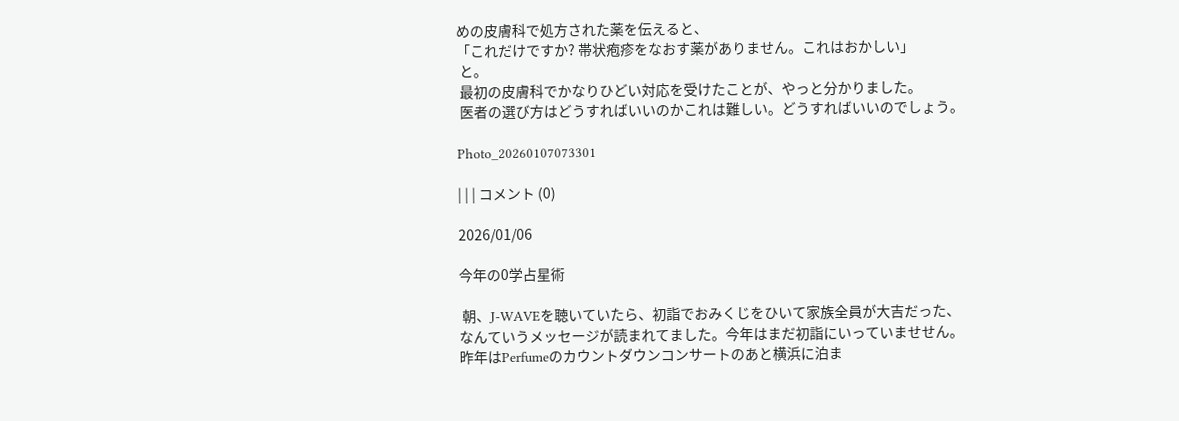めの皮膚科で処方された薬を伝えると、
「これだけですか? 帯状疱疹をなおす薬がありません。これはおかしい」
 と。
 最初の皮膚科でかなりひどい対応を受けたことが、やっと分かりました。
 医者の選び方はどうすればいいのかこれは難しい。どうすればいいのでしょう。

Photo_20260107073301

| | | コメント (0)

2026/01/06

今年の0学占星術

 朝、J-WAVEを聴いていたら、初詣でおみくじをひいて家族全員が大吉だった、なんていうメッセージが読まれてました。今年はまだ初詣にいっていませせん。昨年はPerfumeのカウントダウンコンサートのあと横浜に泊ま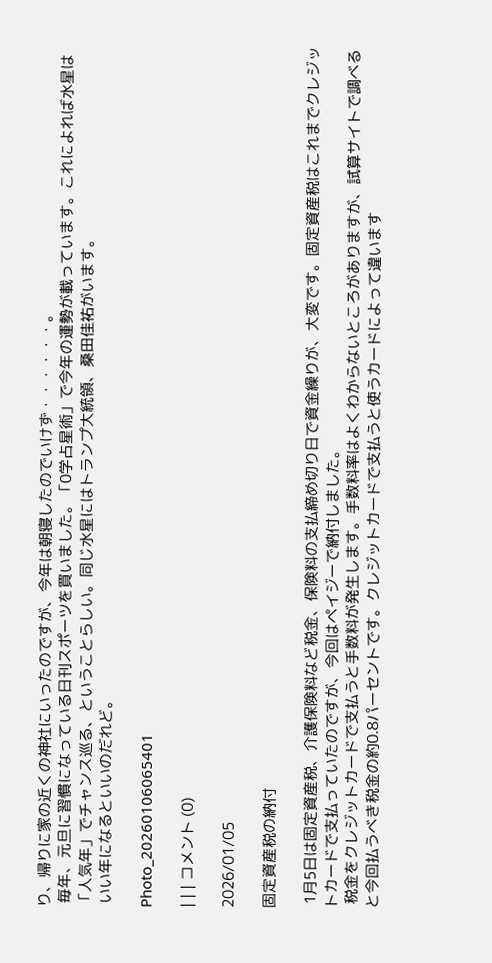り、帰りに家の近くの神社にいったのですが、今年は朝寝したのでいけず・・・・・・。
 毎年、元旦に習慣になっている日刊スポーツを買いました。「0学占星術」で今年の運勢が載っています。これによれば水星は「人気年」でチャンス巡る、ということらしい。同じ水星にはトランプ大統領、桑田佳祐がいます。
 いい年になるといいのだれど。

Photo_20260106065401

| | | コメント (0)

2026/01/05

固定資産税の納付

 1月5日は固定資産税、介護保険料など税金、保険料の支払締め切り日で資金繰りが、大変です。固定資産税はこれまでクレジットカードで支払っていたのですが、今回はペイジーで納付しました。
 税金をクレジットカードで支払うと手数料が発生します。手数料率はよくわからないところがありますが、試算サイトで調べると今回払うべき税金の約0.8パーセントです。クレジットカードで支払うと使うカードによって違います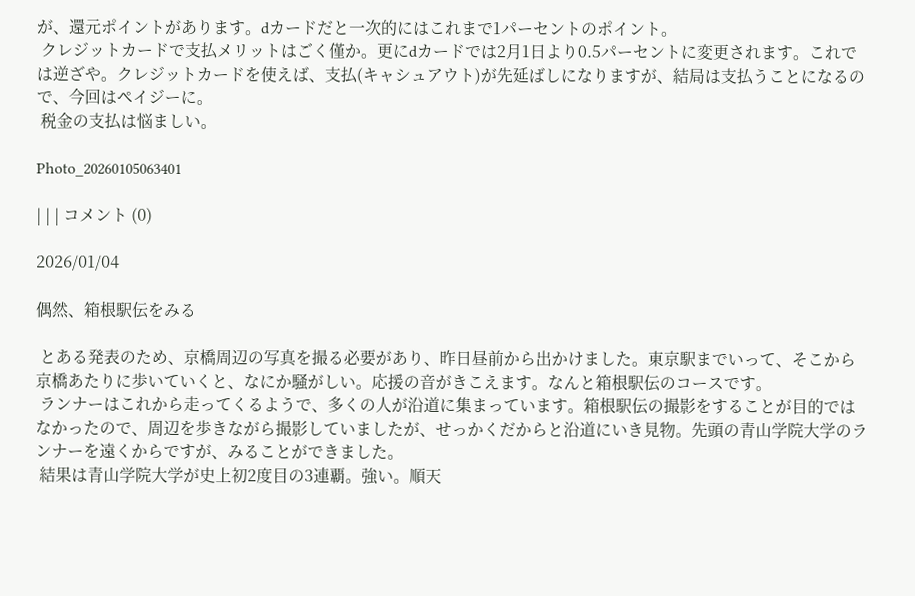が、還元ポイントがあります。dカードだと一次的にはこれまで1パーセントのポイント。
 クレジットカードで支払メリットはごく僅か。更にdカードでは2月1日より0.5パーセントに変更されます。これでは逆ざや。クレジットカードを使えば、支払(キャシュアウト)が先延ばしになりますが、結局は支払うことになるので、今回はペイジーに。
 税金の支払は悩ましい。

Photo_20260105063401

| | | コメント (0)

2026/01/04

偶然、箱根駅伝をみる

 とある発表のため、京橋周辺の写真を撮る必要があり、昨日昼前から出かけました。東京駅までいって、そこから京橋あたりに歩いていくと、なにか騒がしい。応援の音がきこえます。なんと箱根駅伝のコースです。
 ランナーはこれから走ってくるようで、多くの人が沿道に集まっています。箱根駅伝の撮影をすることが目的ではなかったので、周辺を歩きながら撮影していましたが、せっかくだからと沿道にいき見物。先頭の青山学院大学のランナーを遠くからですが、みることができました。
 結果は青山学院大学が史上初2度目の3連覇。強い。順天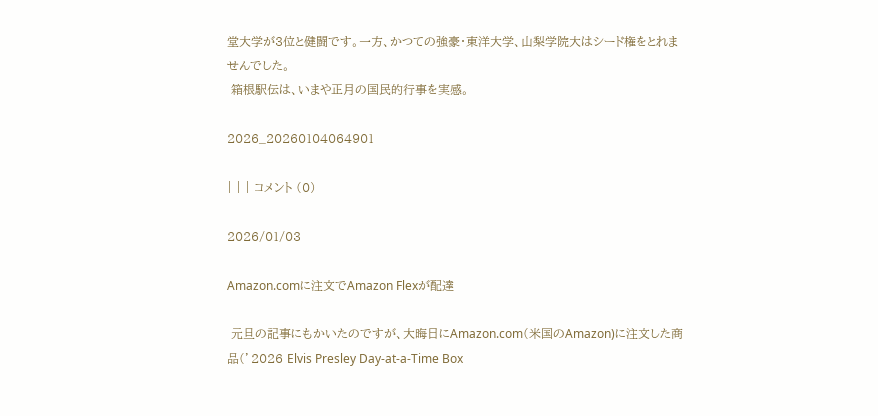堂大学が3位と健闘です。一方、かつての強豪・東洋大学、山梨学院大はシード権をとれませんでした。
 箱根駅伝は、いまや正月の国民的行事を実感。

2026_20260104064901

| | | コメント (0)

2026/01/03

Amazon.comに注文でAmazon Flexが配達

 元旦の記事にもかいたのですが、大晦日にAmazon.com(米国のAmazon)に注文した商品(’2026 Elvis Presley Day-at-a-Time Box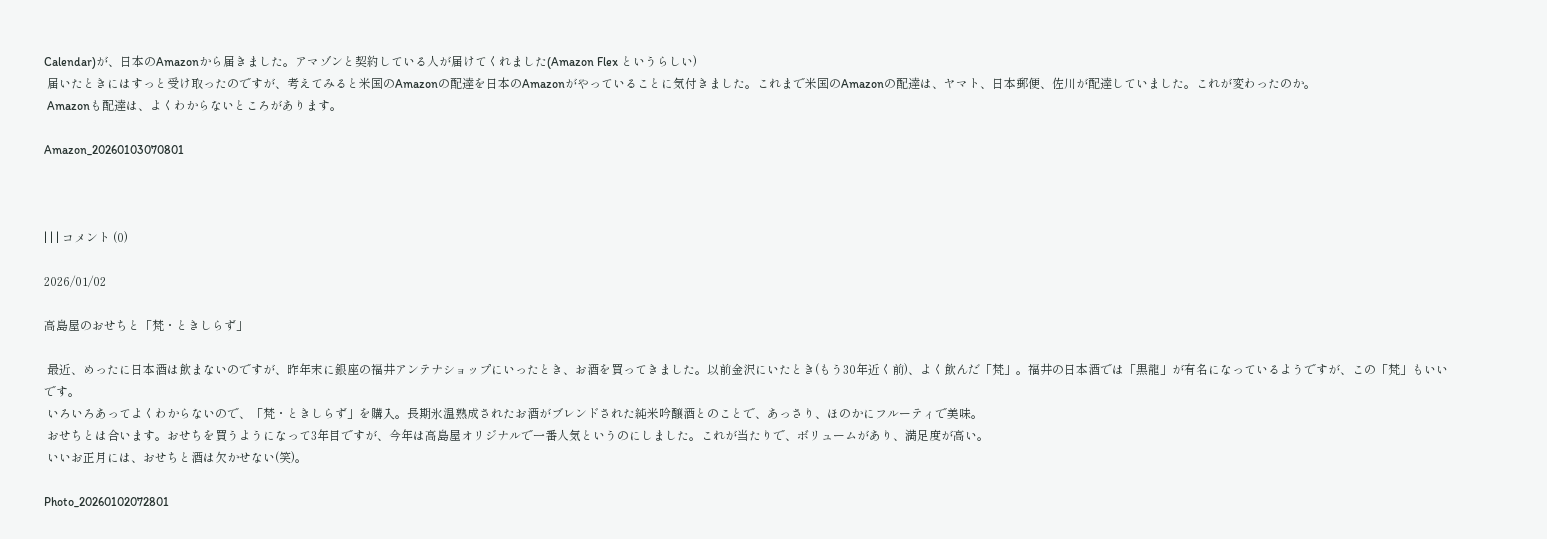Calendar)が、日本のAmazonから届きました。アマゾンと契約している人が届けてくれました(Amazon Flex というらしい)
 届いたときにはすっと受け取ったのですが、考えてみると米国のAmazonの配達を日本のAmazonがやっていることに気付きました。これまで米国のAmazonの配達は、ヤマト、日本郵便、佐川が配達していました。これが変わったのか。
 Amazonも配達は、よくわからないところがあります。

Amazon_20260103070801



| | | コメント (0)

2026/01/02

高島屋のおせちと「梵・ときしらず」

 最近、めったに日本酒は飲まないのですが、昨年末に銀座の福井アンテナショップにいったとき、お酒を買ってきました。以前金沢にいたとき(もう30年近く前)、よく飲んだ「梵」。福井の日本酒では「黒龍」が有名になっているようですが、この「梵」もいいです。
 いろいろあってよくわからないので、「梵・ときしらず」を購入。長期氷温熟成されたお酒がブレンドされた純米吟醸酒とのことで、あっさり、ほのかにフルーティで美味。
 おせちとは合います。おせちを買うようになって3年目ですが、今年は高島屋オリジナルで一番人気というのにしました。これが当たりで、ボリュームがあり、満足度が高い。
 いいお正月には、おせちと酒は欠かせない(笑)。

Photo_20260102072801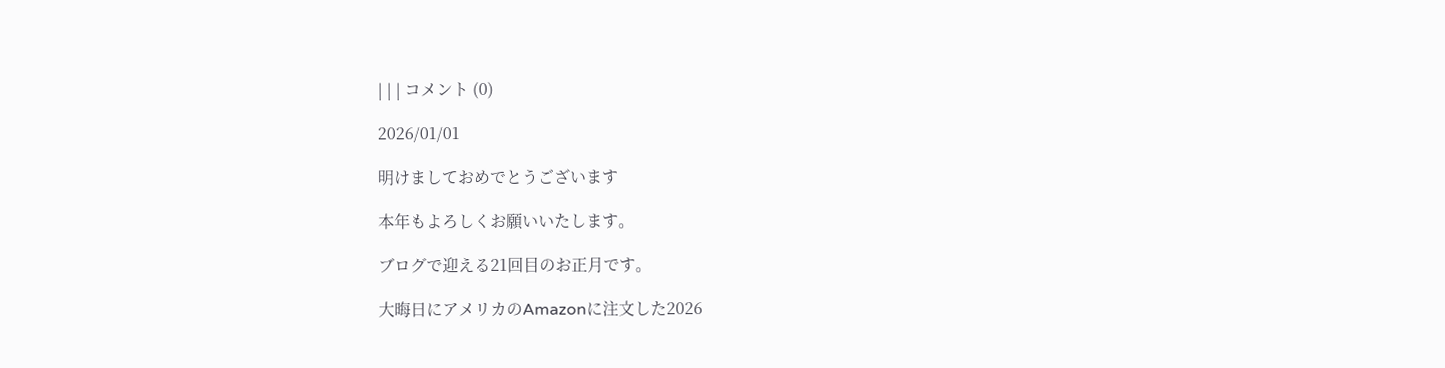| | | コメント (0)

2026/01/01

明けましておめでとうございます

本年もよろしくお願いいたします。

ブログで迎える21回目のお正月です。

大晦日にアメリカのAmazonに注文した2026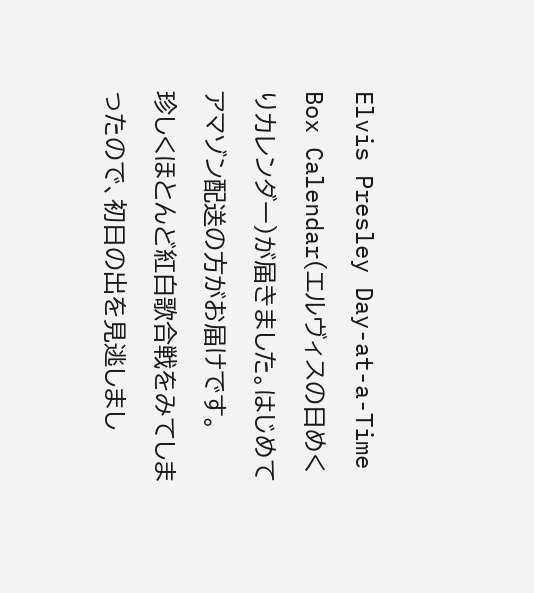Elvis Presley Day-at-a-Time Box Calendar(エルヴィスの日めくりカレンダー)が届きました。はじめてアマゾン配送の方がお届けです。
珍しくほとんど紅白歌合戦をみてしまったので、初日の出を見逃しまし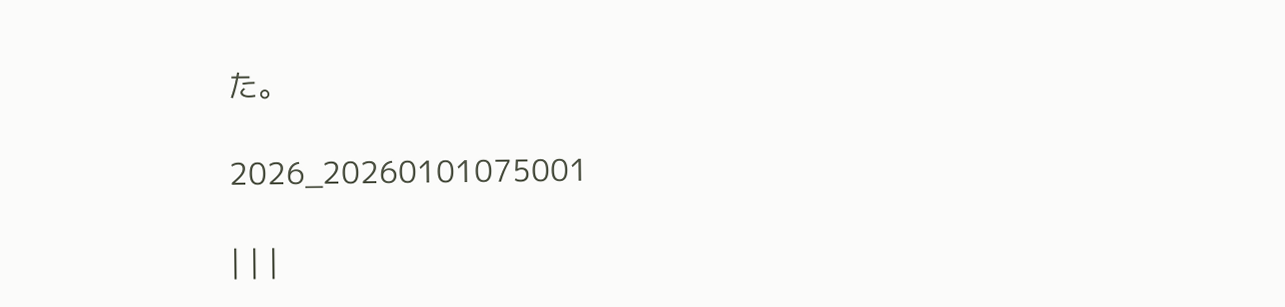た。

2026_20260101075001

| | |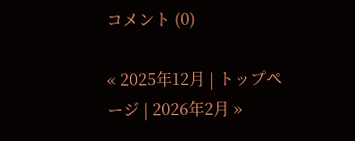コメント (0)

« 2025年12月 | トップページ | 2026年2月 »